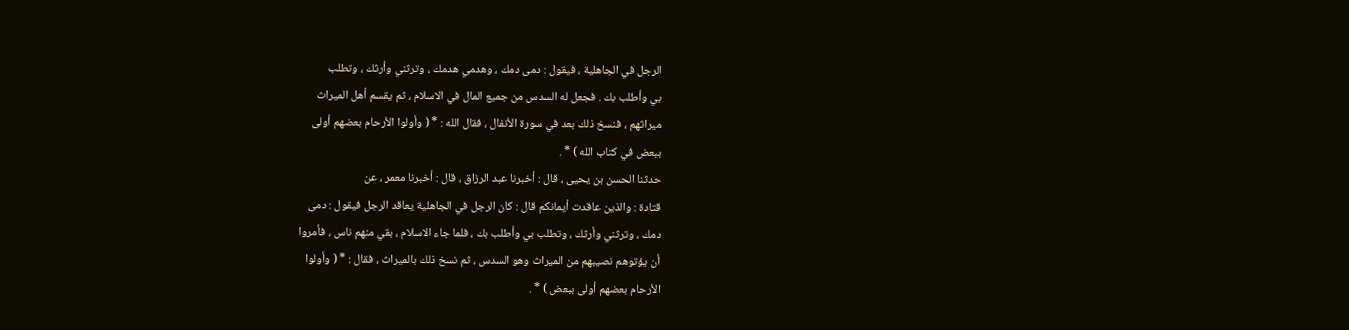الرجل في الجاهلية ، فيقول : دمى دمك ، وهدمي هدمك ، وترثني وأرثك ، وتطلب
بي وأطلب بك . فجعل له السدس من جميع المال في الاسلام ، ثم يقسم أهل الميراث
ميراثهم ، فنسخ ذلك بعد في سورة الأنفال ، فقال الله : * ( وأولوا الأرحام بعضهم أولى
ببعض في كتاب الله ) * .
حدثنا الحسن بن يحيى ، قال : أخبرنا عبد الرزاق ، قال : أخبرنا معمر ، عن
قتادة : والذين عاقدت أيمانكم قال : كان الرجل في الجاهلية يعاقد الرجل فيقول : دمى
دمك ، وترثني وأرثك ، وتطلب بي وأطلب بك ، فلما جاء الاسلام ، بقي منهم ناس ، فأمروا
أن يؤتوهم نصيبهم من الميراث وهو السدس ، ثم نسخ ذلك بالميراث ، فقال : * ( وأولوا
الأرحام بعضهم أولى ببعض ) * .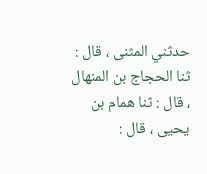حدثني المثنى ، قال : ثنا الحجاج بن المنهال ، قال : ثنا همام بن يحيى ، قال :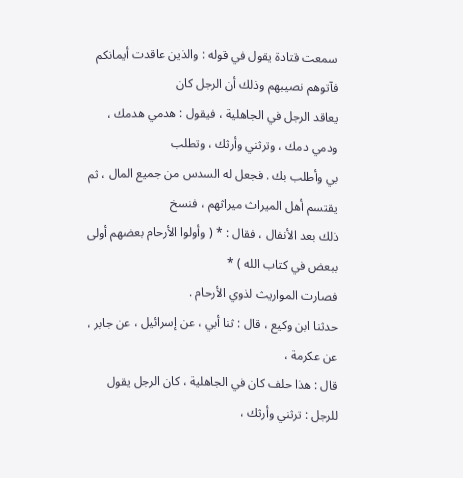سمعت قتادة يقول في قوله : والذين عاقدت أيمانكم فآتوهم نصيبهم وذلك أن الرجل كان
يعاقد الرجل في الجاهلية ، فيقول : هدمي هدمك ، ودمي دمك ، وترثني وأرثك ، وتطلب
بي وأطلب بك . فجعل له السدس من جميع المال ، ثم يقتسم أهل الميراث ميراثهم ، فنسخ
ذلك بعد الأنفال ، فقال : * ( وأولوا الأرحام بعضهم أولى ببعض في كتاب الله ) *
فصارت المواريث لذوي الأرحام .
حدثنا ابن وكيع ، قال : ثنا أبي ، عن إسرائيل ، عن جابر ، عن عكرمة ،
قال : هذا حلف كان في الجاهلية ، كان الرجل يقول للرجل : ترثني وأرثك ،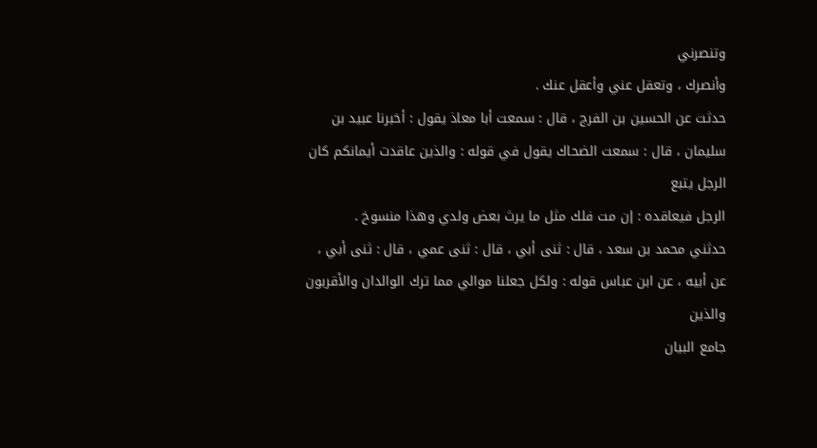وتنصرني
وأنصرك ، وتعقل عني وأعقل عنك .
حدثت عن الحسين بن الفرج ، قال : سمعت أبا معاذ يقول : أخبرنا عبيد بن
سليمان ، قال : سمعت الضحاك يقول في قوله : والذين عاقدت أيمانكم كان الرجل يتبع
الرجل فيعاقده : إن مت فلك مثل ما يرث بعض ولدي وهذا منسوخ .
حدثني محمد بن سعد ، قال : ثنى أبي ، قال : ثنى عمي ، قال : ثنى أبي ،
عن أبيه ، عن ابن عباس قوله : ولكل جعلنا موالي مما ترك الوالدان والأقربون والذين
جامع البيان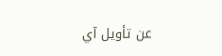عن تأويل آي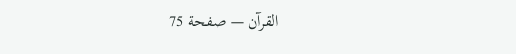القرآن — صفحة 75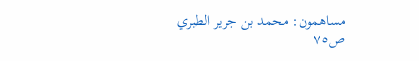مساهمون: محمد بن جرير الطبري
ص٧٥